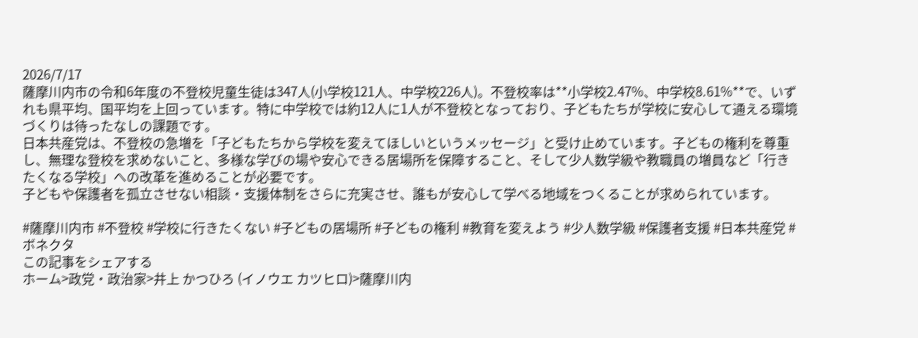2026/7/17
薩摩川内市の令和6年度の不登校児童生徒は347人(小学校121人、中学校226人)。不登校率は**小学校2.47%、中学校8.61%**で、いずれも県平均、国平均を上回っています。特に中学校では約12人に1人が不登校となっており、子どもたちが学校に安心して通える環境づくりは待ったなしの課題です。
日本共産党は、不登校の急増を「子どもたちから学校を変えてほしいというメッセージ」と受け止めています。子どもの権利を尊重し、無理な登校を求めないこと、多様な学びの場や安心できる居場所を保障すること、そして少人数学級や教職員の増員など「行きたくなる学校」への改革を進めることが必要です。
子どもや保護者を孤立させない相談・支援体制をさらに充実させ、誰もが安心して学べる地域をつくることが求められています。

#薩摩川内市 #不登校 #学校に行きたくない #子どもの居場所 #子どもの権利 #教育を変えよう #少人数学級 #保護者支援 #日本共産党 #ボネクタ
この記事をシェアする
ホーム>政党・政治家>井上 かつひろ (イノウエ カツヒロ)>薩摩川内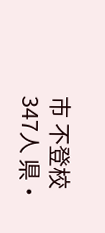市 不登校347人 県・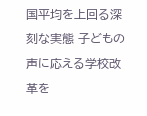国平均を上回る深刻な実態 子どもの声に応える学校改革を